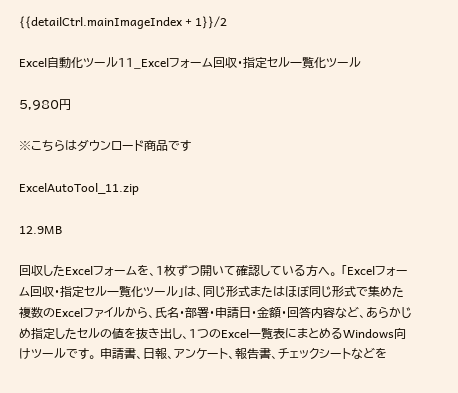{{detailCtrl.mainImageIndex + 1}}/2

Excel自動化ツール11_Excelフォーム回収・指定セル一覧化ツール

5,980円

※こちらはダウンロード商品です

ExcelAutoTool_11.zip

12.9MB

回収したExcelフォームを、1枚ずつ開いて確認している方へ。 「Excelフォーム回収・指定セル一覧化ツール」は、同じ形式またはほぼ同じ形式で集めた複数のExcelファイルから、氏名・部署・申請日・金額・回答内容など、あらかじめ指定したセルの値を抜き出し、1つのExcel一覧表にまとめるWindows向けツールです。 申請書、日報、アンケート、報告書、チェックシートなどを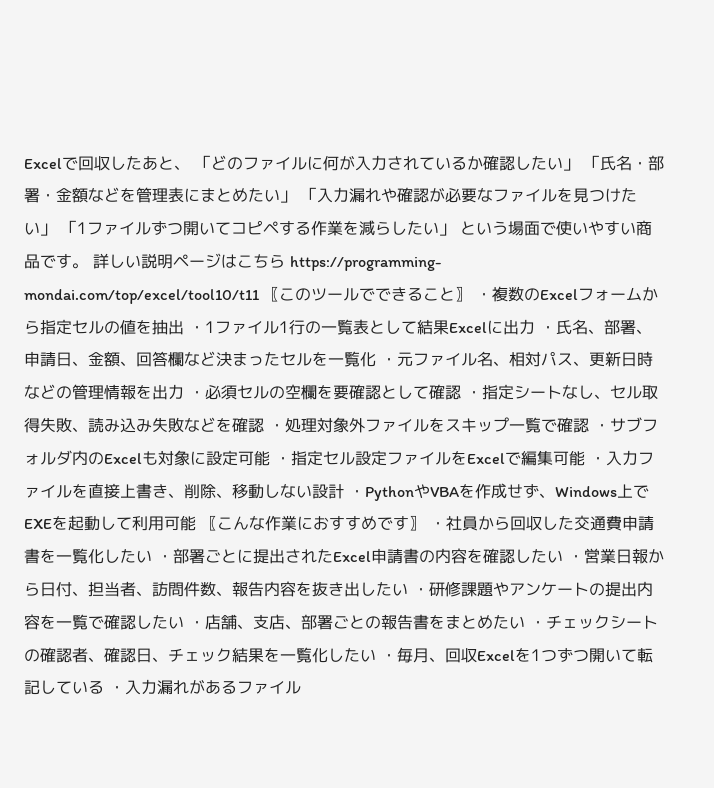Excelで回収したあと、 「どのファイルに何が入力されているか確認したい」 「氏名・部署・金額などを管理表にまとめたい」 「入力漏れや確認が必要なファイルを見つけたい」 「1ファイルずつ開いてコピペする作業を減らしたい」 という場面で使いやすい商品です。 詳しい説明ページはこちら https://programming-mondai.com/top/excel/tool10/t11 〖このツールでできること〗 ・複数のExcelフォームから指定セルの値を抽出 ・1ファイル1行の一覧表として結果Excelに出力 ・氏名、部署、申請日、金額、回答欄など決まったセルを一覧化 ・元ファイル名、相対パス、更新日時などの管理情報を出力 ・必須セルの空欄を要確認として確認 ・指定シートなし、セル取得失敗、読み込み失敗などを確認 ・処理対象外ファイルをスキップ一覧で確認 ・サブフォルダ内のExcelも対象に設定可能 ・指定セル設定ファイルをExcelで編集可能 ・入力ファイルを直接上書き、削除、移動しない設計 ・PythonやVBAを作成せず、Windows上でEXEを起動して利用可能 〖こんな作業におすすめです〗 ・社員から回収した交通費申請書を一覧化したい ・部署ごとに提出されたExcel申請書の内容を確認したい ・営業日報から日付、担当者、訪問件数、報告内容を抜き出したい ・研修課題やアンケートの提出内容を一覧で確認したい ・店舗、支店、部署ごとの報告書をまとめたい ・チェックシートの確認者、確認日、チェック結果を一覧化したい ・毎月、回収Excelを1つずつ開いて転記している ・入力漏れがあるファイル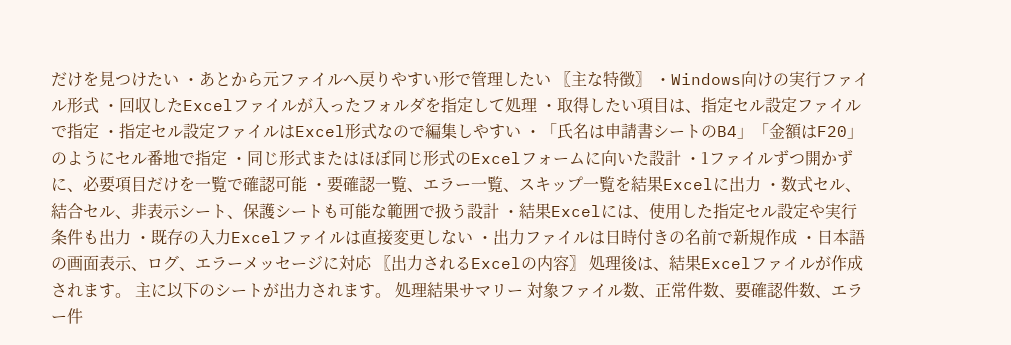だけを見つけたい ・あとから元ファイルへ戻りやすい形で管理したい 〖主な特徴〗 ・Windows向けの実行ファイル形式 ・回収したExcelファイルが入ったフォルダを指定して処理 ・取得したい項目は、指定セル設定ファイルで指定 ・指定セル設定ファイルはExcel形式なので編集しやすい ・「氏名は申請書シートのB4」「金額はF20」のようにセル番地で指定 ・同じ形式またはほぼ同じ形式のExcelフォームに向いた設計 ・1ファイルずつ開かずに、必要項目だけを一覧で確認可能 ・要確認一覧、エラー一覧、スキップ一覧を結果Excelに出力 ・数式セル、結合セル、非表示シート、保護シートも可能な範囲で扱う設計 ・結果Excelには、使用した指定セル設定や実行条件も出力 ・既存の入力Excelファイルは直接変更しない ・出力ファイルは日時付きの名前で新規作成 ・日本語の画面表示、ログ、エラーメッセージに対応 〖出力されるExcelの内容〗 処理後は、結果Excelファイルが作成されます。 主に以下のシートが出力されます。 処理結果サマリー 対象ファイル数、正常件数、要確認件数、エラー件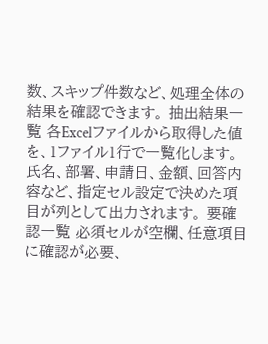数、スキップ件数など、処理全体の結果を確認できます。 抽出結果一覧 各Excelファイルから取得した値を、1ファイル1行で一覧化します。 氏名、部署、申請日、金額、回答内容など、指定セル設定で決めた項目が列として出力されます。 要確認一覧 必須セルが空欄、任意項目に確認が必要、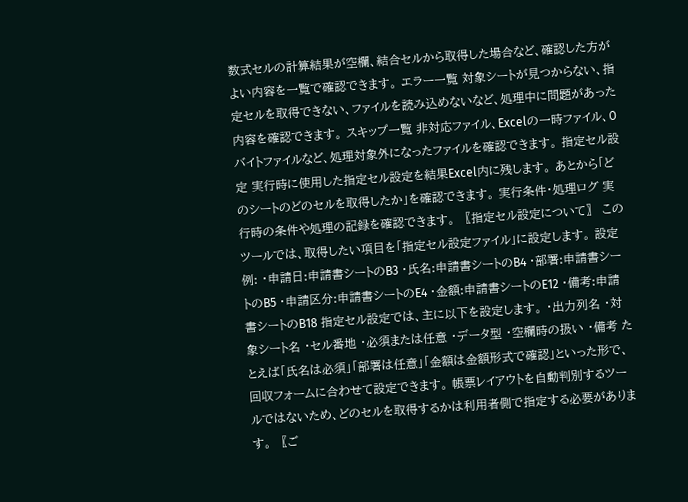数式セルの計算結果が空欄、結合セルから取得した場合など、確認した方がよい内容を一覧で確認できます。 エラー一覧 対象シートが見つからない、指定セルを取得できない、ファイルを読み込めないなど、処理中に問題があった内容を確認できます。 スキップ一覧 非対応ファイル、Excelの一時ファイル、0バイトファイルなど、処理対象外になったファイルを確認できます。 指定セル設定 実行時に使用した指定セル設定を結果Excel内に残します。 あとから「どのシートのどのセルを取得したか」を確認できます。 実行条件・処理ログ 実行時の条件や処理の記録を確認できます。 〖指定セル設定について〗 このツールでは、取得したい項目を「指定セル設定ファイル」に設定します。 設定例: ・申請日:申請書シートのB3 ・氏名:申請書シートのB4 ・部署:申請書シートのB5 ・申請区分:申請書シートのE4 ・金額:申請書シートのE12 ・備考:申請書シートのB18 指定セル設定では、主に以下を設定します。 ・出力列名 ・対象シート名 ・セル番地 ・必須または任意 ・データ型 ・空欄時の扱い ・備考 たとえば「氏名は必須」「部署は任意」「金額は金額形式で確認」といった形で、回収フォームに合わせて設定できます。 帳票レイアウトを自動判別するツールではないため、どのセルを取得するかは利用者側で指定する必要があります。 〖ご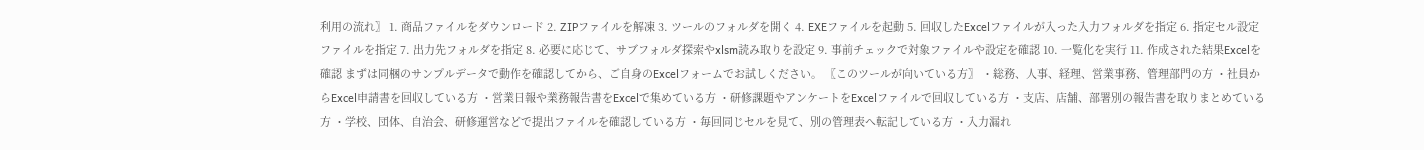利用の流れ〗 1. 商品ファイルをダウンロード 2. ZIPファイルを解凍 3. ツールのフォルダを開く 4. EXEファイルを起動 5. 回収したExcelファイルが入った入力フォルダを指定 6. 指定セル設定ファイルを指定 7. 出力先フォルダを指定 8. 必要に応じて、サブフォルダ探索やxlsm読み取りを設定 9. 事前チェックで対象ファイルや設定を確認 10. 一覧化を実行 11. 作成された結果Excelを確認 まずは同梱のサンプルデータで動作を確認してから、ご自身のExcelフォームでお試しください。 〖このツールが向いている方〗 ・総務、人事、経理、営業事務、管理部門の方 ・社員からExcel申請書を回収している方 ・営業日報や業務報告書をExcelで集めている方 ・研修課題やアンケートをExcelファイルで回収している方 ・支店、店舗、部署別の報告書を取りまとめている方 ・学校、団体、自治会、研修運営などで提出ファイルを確認している方 ・毎回同じセルを見て、別の管理表へ転記している方 ・入力漏れ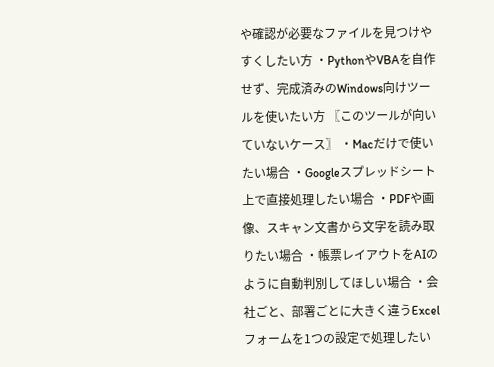や確認が必要なファイルを見つけやすくしたい方 ・PythonやVBAを自作せず、完成済みのWindows向けツールを使いたい方 〖このツールが向いていないケース〗 ・Macだけで使いたい場合 ・Googleスプレッドシート上で直接処理したい場合 ・PDFや画像、スキャン文書から文字を読み取りたい場合 ・帳票レイアウトをAIのように自動判別してほしい場合 ・会社ごと、部署ごとに大きく違うExcelフォームを1つの設定で処理したい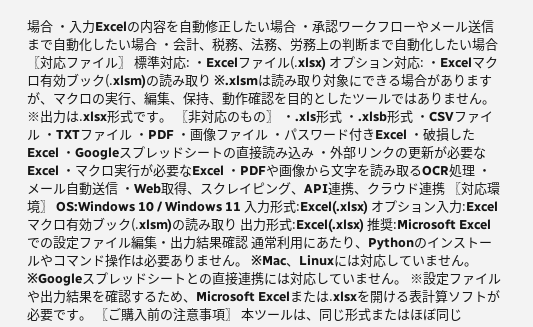場合 ・入力Excelの内容を自動修正したい場合 ・承認ワークフローやメール送信まで自動化したい場合 ・会計、税務、法務、労務上の判断まで自動化したい場合 〖対応ファイル〗 標準対応: ・Excelファイル(.xlsx) オプション対応: ・Excelマクロ有効ブック(.xlsm)の読み取り ※.xlsmは読み取り対象にできる場合がありますが、マクロの実行、編集、保持、動作確認を目的としたツールではありません。 ※出力は.xlsx形式です。 〖非対応のもの〗 ・.xls形式 ・.xlsb形式 ・CSVファイル ・TXTファイル ・PDF ・画像ファイル ・パスワード付きExcel ・破損したExcel ・Googleスプレッドシートの直接読み込み ・外部リンクの更新が必要なExcel ・マクロ実行が必要なExcel ・PDFや画像から文字を読み取るOCR処理 ・メール自動送信 ・Web取得、スクレイピング、API連携、クラウド連携 〖対応環境〗 OS:Windows 10 / Windows 11 入力形式:Excel(.xlsx) オプション入力:Excelマクロ有効ブック(.xlsm)の読み取り 出力形式:Excel(.xlsx) 推奨:Microsoft Excelでの設定ファイル編集・出力結果確認 通常利用にあたり、Pythonのインストールやコマンド操作は必要ありません。 ※Mac、Linuxには対応していません。 ※Googleスプレッドシートとの直接連携には対応していません。 ※設定ファイルや出力結果を確認するため、Microsoft Excelまたは.xlsxを開ける表計算ソフトが必要です。 〖ご購入前の注意事項〗 本ツールは、同じ形式またはほぼ同じ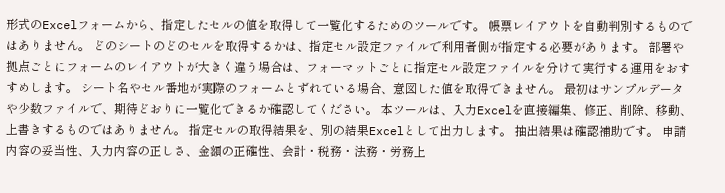形式のExcelフォームから、指定したセルの値を取得して一覧化するためのツールです。 帳票レイアウトを自動判別するものではありません。 どのシートのどのセルを取得するかは、指定セル設定ファイルで利用者側が指定する必要があります。 部署や拠点ごとにフォームのレイアウトが大きく違う場合は、フォーマットごとに指定セル設定ファイルを分けて実行する運用をおすすめします。 シート名やセル番地が実際のフォームとずれている場合、意図した値を取得できません。 最初はサンプルデータや少数ファイルで、期待どおりに一覧化できるか確認してください。 本ツールは、入力Excelを直接編集、修正、削除、移動、上書きするものではありません。 指定セルの取得結果を、別の結果Excelとして出力します。 抽出結果は確認補助です。 申請内容の妥当性、入力内容の正しさ、金額の正確性、会計・税務・法務・労務上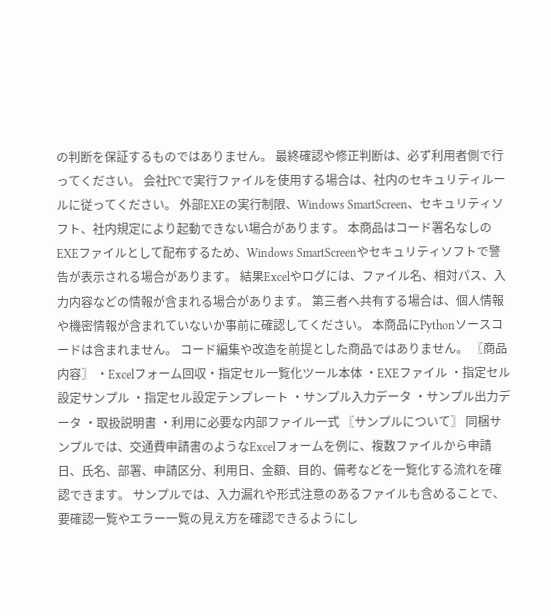の判断を保証するものではありません。 最終確認や修正判断は、必ず利用者側で行ってください。 会社PCで実行ファイルを使用する場合は、社内のセキュリティルールに従ってください。 外部EXEの実行制限、Windows SmartScreen、セキュリティソフト、社内規定により起動できない場合があります。 本商品はコード署名なしのEXEファイルとして配布するため、Windows SmartScreenやセキュリティソフトで警告が表示される場合があります。 結果Excelやログには、ファイル名、相対パス、入力内容などの情報が含まれる場合があります。 第三者へ共有する場合は、個人情報や機密情報が含まれていないか事前に確認してください。 本商品にPythonソースコードは含まれません。 コード編集や改造を前提とした商品ではありません。 〖商品内容〗 ・Excelフォーム回収・指定セル一覧化ツール本体 ・EXEファイル ・指定セル設定サンプル ・指定セル設定テンプレート ・サンプル入力データ ・サンプル出力データ ・取扱説明書 ・利用に必要な内部ファイル一式 〖サンプルについて〗 同梱サンプルでは、交通費申請書のようなExcelフォームを例に、複数ファイルから申請日、氏名、部署、申請区分、利用日、金額、目的、備考などを一覧化する流れを確認できます。 サンプルでは、入力漏れや形式注意のあるファイルも含めることで、要確認一覧やエラー一覧の見え方を確認できるようにし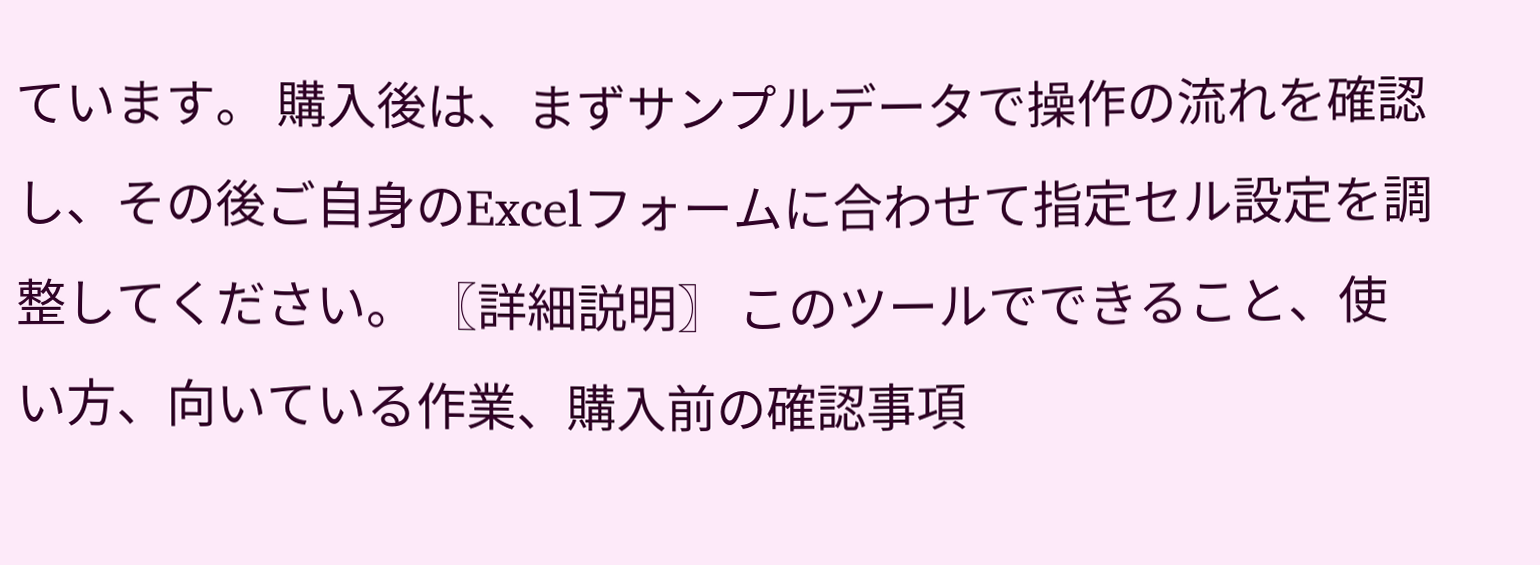ています。 購入後は、まずサンプルデータで操作の流れを確認し、その後ご自身のExcelフォームに合わせて指定セル設定を調整してください。 〖詳細説明〗 このツールでできること、使い方、向いている作業、購入前の確認事項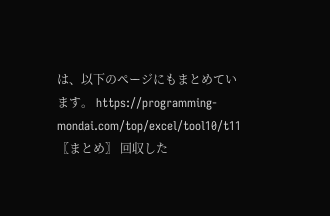は、以下のページにもまとめています。 https://programming-mondai.com/top/excel/tool10/t11 〖まとめ〗 回収した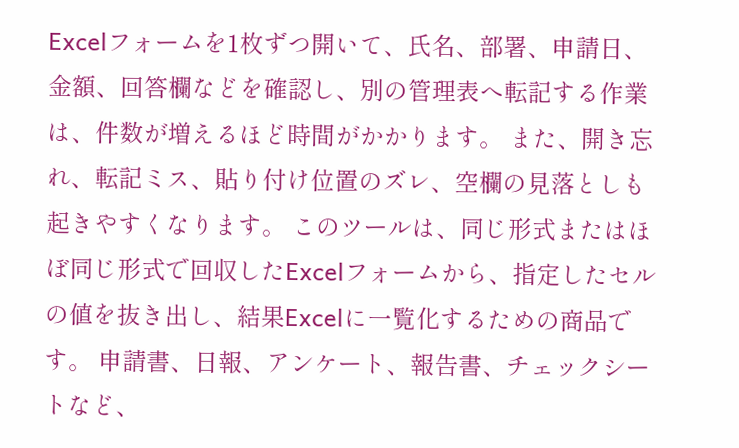Excelフォームを1枚ずつ開いて、氏名、部署、申請日、金額、回答欄などを確認し、別の管理表へ転記する作業は、件数が増えるほど時間がかかります。 また、開き忘れ、転記ミス、貼り付け位置のズレ、空欄の見落としも起きやすくなります。 このツールは、同じ形式またはほぼ同じ形式で回収したExcelフォームから、指定したセルの値を抜き出し、結果Excelに一覧化するための商品です。 申請書、日報、アンケート、報告書、チェックシートなど、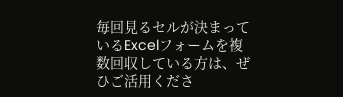毎回見るセルが決まっているExcelフォームを複数回収している方は、ぜひご活用くださ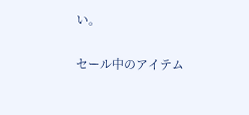い。

セール中のアイテム